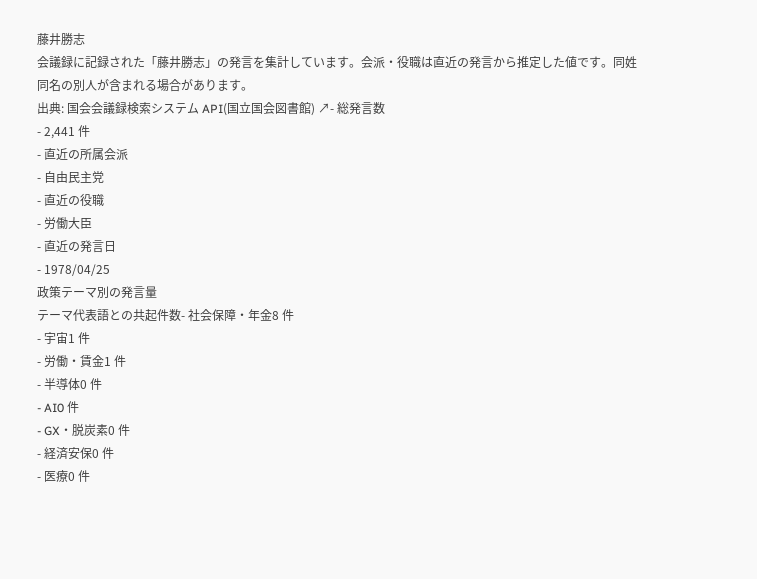藤井勝志
会議録に記録された「藤井勝志」の発言を集計しています。会派・役職は直近の発言から推定した値です。同姓同名の別人が含まれる場合があります。
出典: 国会会議録検索システム API(国立国会図書館) ↗- 総発言数
- 2,441 件
- 直近の所属会派
- 自由民主党
- 直近の役職
- 労働大臣
- 直近の発言日
- 1978/04/25
政策テーマ別の発言量
テーマ代表語との共起件数- 社会保障・年金8 件
- 宇宙1 件
- 労働・賃金1 件
- 半導体0 件
- AI0 件
- GX・脱炭素0 件
- 経済安保0 件
- 医療0 件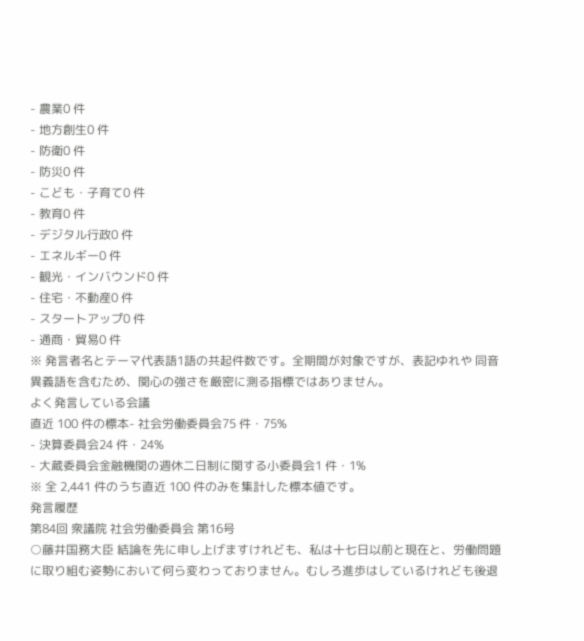- 農業0 件
- 地方創生0 件
- 防衛0 件
- 防災0 件
- こども・子育て0 件
- 教育0 件
- デジタル行政0 件
- エネルギー0 件
- 観光・インバウンド0 件
- 住宅・不動産0 件
- スタートアップ0 件
- 通商・貿易0 件
※ 発言者名とテーマ代表語1語の共起件数です。全期間が対象ですが、表記ゆれや 同音異義語を含むため、関心の強さを厳密に測る指標ではありません。
よく発言している会議
直近 100 件の標本- 社会労働委員会75 件・75%
- 決算委員会24 件・24%
- 大蔵委員会金融機関の週休二日制に関する小委員会1 件・1%
※ 全 2,441 件のうち直近 100 件のみを集計した標本値です。
発言履歴
第84回 衆議院 社会労働委員会 第16号
○藤井国務大臣 結論を先に申し上げますけれども、私は十七日以前と現在と、労働問題に取り組む姿勢において何ら変わっておりません。むしろ進歩はしているけれども後退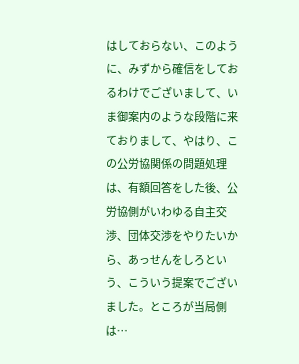はしておらない、このように、みずから確信をしておるわけでございまして、いま御案内のような段階に来ておりまして、やはり、この公労協関係の問題処理は、有額回答をした後、公労協側がいわゆる自主交渉、団体交渉をやりたいから、あっせんをしろという、こういう提案でございました。ところが当局側は…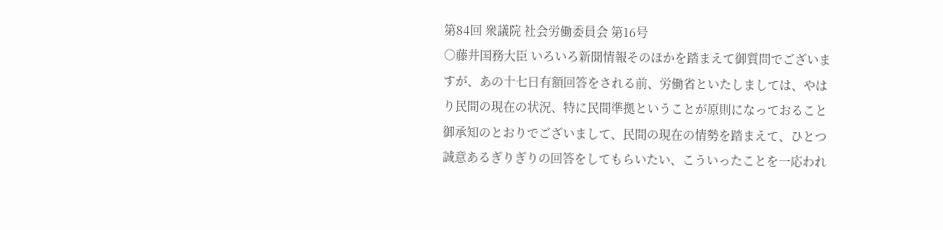第84回 衆議院 社会労働委員会 第16号
○藤井国務大臣 いろいろ新聞情報そのほかを踏まえて御質問でございますが、あの十七日有額回答をされる前、労働省といたしましては、やはり民間の現在の状況、特に民間準拠ということが原則になっておること御承知のとおりでございまして、民間の現在の情勢を踏まえて、ひとつ誠意あるぎりぎりの回答をしてもらいたい、こういったことを一応われ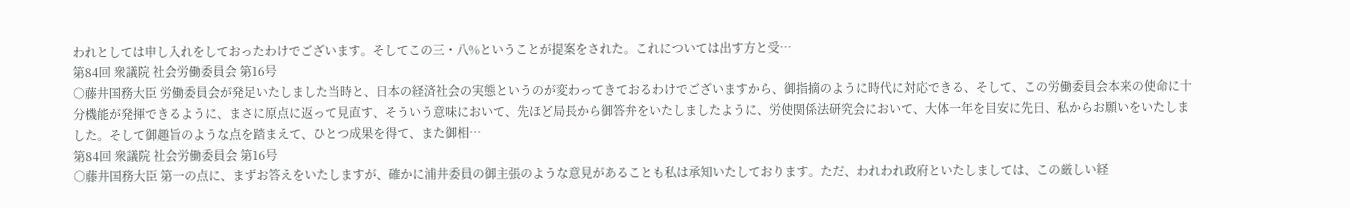われとしては申し入れをしておったわけでございます。そしてこの三・八%ということが提案をされた。これについては出す方と受…
第84回 衆議院 社会労働委員会 第16号
○藤井国務大臣 労働委員会が発足いたしました当時と、日本の経済社会の実態というのが変わってきておるわけでございますから、御指摘のように時代に対応できる、そして、この労働委員会本来の使命に十分機能が発揮できるように、まさに原点に返って見直す、そういう意味において、先ほど局長から御答弁をいたしましたように、労使関係法研究会において、大体一年を目安に先日、私からお願いをいたしました。そして御趣旨のような点を踏まえて、ひとつ成果を得て、また御相…
第84回 衆議院 社会労働委員会 第16号
○藤井国務大臣 第一の点に、まずお答えをいたしますが、確かに浦井委員の御主張のような意見があることも私は承知いたしております。ただ、われわれ政府といたしましては、この厳しい経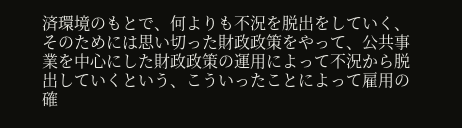済環境のもとで、何よりも不況を脱出をしていく、そのためには思い切った財政政策をやって、公共事業を中心にした財政政策の運用によって不況から脱出していくという、こういったことによって雇用の確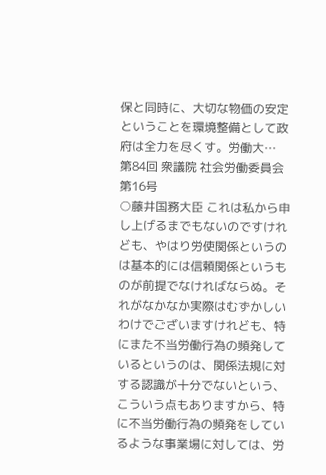保と同時に、大切な物価の安定ということを環境整備として政府は全力を尽くす。労働大…
第84回 衆議院 社会労働委員会 第16号
○藤井国務大臣 これは私から申し上げるまでもないのですけれども、やはり労使関係というのは基本的には信頼関係というものが前提でなければならぬ。それがなかなか実際はむずかしいわけでございますけれども、特にまた不当労働行為の頻発しているというのは、関係法規に対する認識が十分でないという、こういう点もありますから、特に不当労働行為の頻発をしているような事業場に対しては、労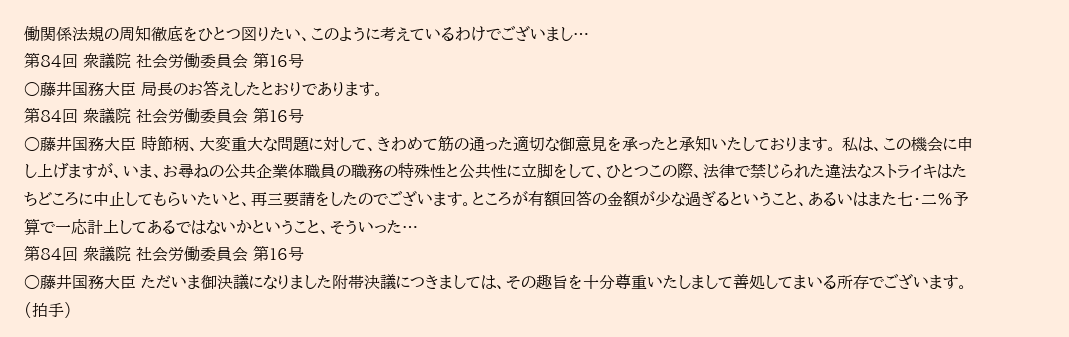働関係法規の周知徹底をひとつ図りたい、このように考えているわけでございまし…
第84回 衆議院 社会労働委員会 第16号
○藤井国務大臣 局長のお答えしたとおりであります。
第84回 衆議院 社会労働委員会 第16号
○藤井国務大臣 時節柄、大変重大な問題に対して、きわめて筋の通った適切な御意見を承ったと承知いたしております。 私は、この機会に申し上げますが、いま、お尋ねの公共企業体職員の職務の特殊性と公共性に立脚をして、ひとつこの際、法律で禁じられた違法なストライキはたちどころに中止してもらいたいと、再三要請をしたのでございます。ところが有額回答の金額が少な過ぎるということ、あるいはまた七・二%予算で一応計上してあるではないかということ、そういった…
第84回 衆議院 社会労働委員会 第16号
○藤井国務大臣 ただいま御決議になりました附帯決議につきましては、その趣旨を十分尊重いたしまして善処してまいる所存でございます。(拍手)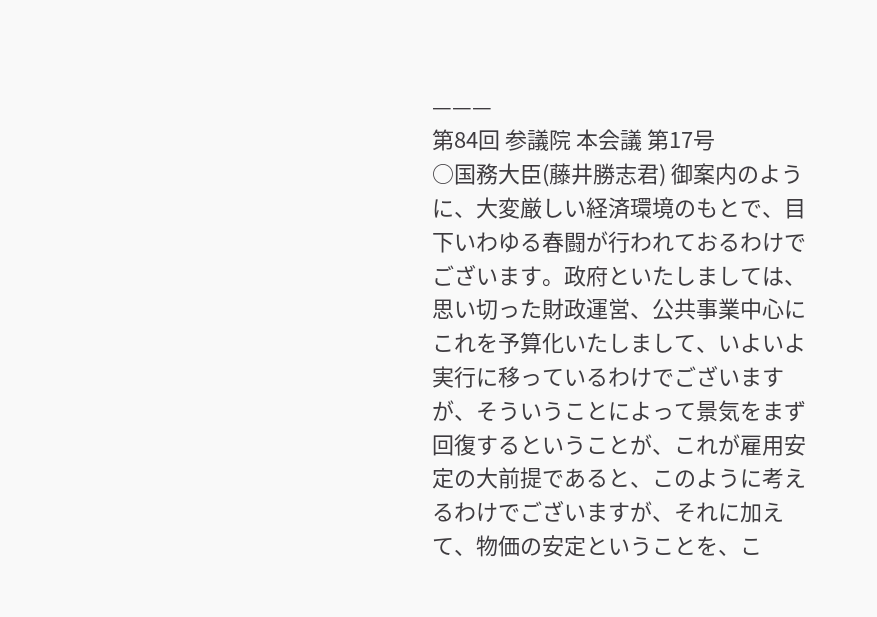———
第84回 参議院 本会議 第17号
○国務大臣(藤井勝志君) 御案内のように、大変厳しい経済環境のもとで、目下いわゆる春闘が行われておるわけでございます。政府といたしましては、思い切った財政運営、公共事業中心にこれを予算化いたしまして、いよいよ実行に移っているわけでございますが、そういうことによって景気をまず回復するということが、これが雇用安定の大前提であると、このように考えるわけでございますが、それに加えて、物価の安定ということを、こ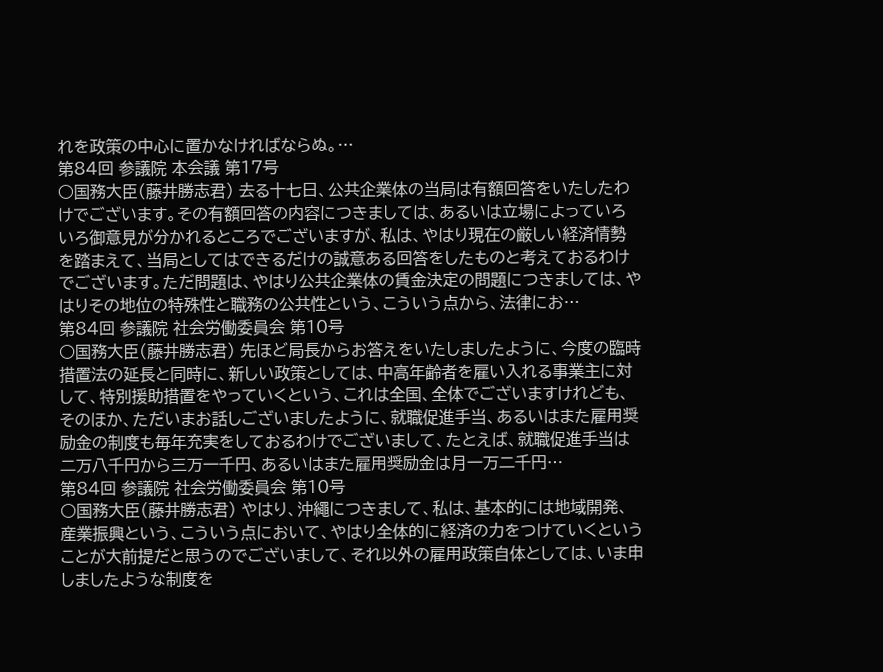れを政策の中心に置かなければならぬ。…
第84回 参議院 本会議 第17号
○国務大臣(藤井勝志君) 去る十七日、公共企業体の当局は有額回答をいたしたわけでございます。その有額回答の内容につきましては、あるいは立場によっていろいろ御意見が分かれるところでございますが、私は、やはり現在の厳しい経済情勢を踏まえて、当局としてはできるだけの誠意ある回答をしたものと考えておるわけでございます。ただ問題は、やはり公共企業体の賃金決定の問題につきましては、やはりその地位の特殊性と職務の公共性という、こういう点から、法律にお…
第84回 参議院 社会労働委員会 第10号
○国務大臣(藤井勝志君) 先ほど局長からお答えをいたしましたように、今度の臨時措置法の延長と同時に、新しい政策としては、中高年齢者を雇い入れる事業主に対して、特別援助措置をやっていくという、これは全国、全体でございますけれども、そのほか、ただいまお話しございましたように、就職促進手当、あるいはまた雇用奨励金の制度も毎年充実をしておるわけでございまして、たとえば、就職促進手当は二万八千円から三万一千円、あるいはまた雇用奨励金は月一万二千円…
第84回 参議院 社会労働委員会 第10号
○国務大臣(藤井勝志君) やはり、沖繩につきまして、私は、基本的には地域開発、産業振興という、こういう点において、やはり全体的に経済の力をつけていくということが大前提だと思うのでございまして、それ以外の雇用政策自体としては、いま申しましたような制度を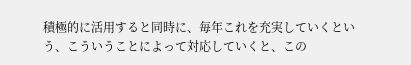積極的に活用すると同時に、毎年これを充実していくという、こういうことによって対応していくと、この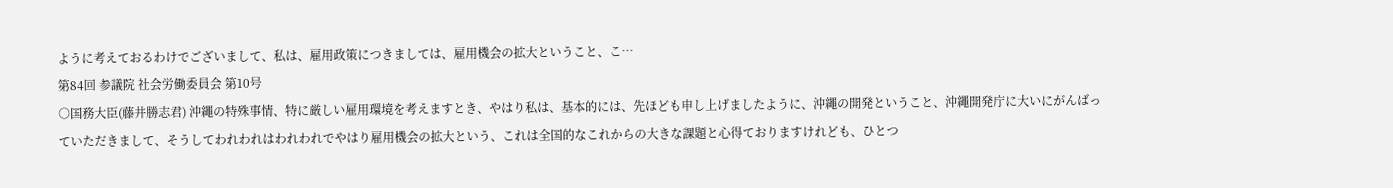ように考えておるわけでございまして、私は、雇用政策につきましては、雇用機会の拡大ということ、こ…
第84回 参議院 社会労働委員会 第10号
○国務大臣(藤井勝志君) 沖繩の特殊事情、特に厳しい雇用環境を考えますとき、やはり私は、基本的には、先ほども申し上げましたように、沖繩の開発ということ、沖繩開発庁に大いにがんばっていただきまして、そうしてわれわれはわれわれでやはり雇用機会の拡大という、これは全国的なこれからの大きな課題と心得ておりますけれども、ひとつ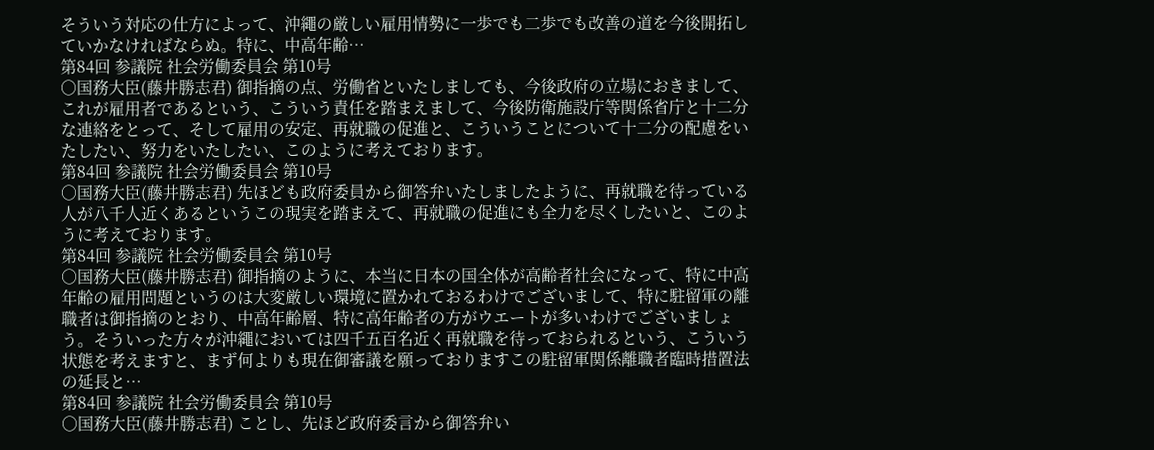そういう対応の仕方によって、沖繩の厳しい雇用情勢に一歩でも二歩でも改善の道を今後開拓していかなければならぬ。特に、中高年齢…
第84回 参議院 社会労働委員会 第10号
○国務大臣(藤井勝志君) 御指摘の点、労働省といたしましても、今後政府の立場におきまして、これが雇用者であるという、こういう責任を踏まえまして、今後防衛施設庁等関係省庁と十二分な連絡をとって、そして雇用の安定、再就職の促進と、こういうことについて十二分の配慮をいたしたい、努力をいたしたい、このように考えております。
第84回 参議院 社会労働委員会 第10号
○国務大臣(藤井勝志君) 先ほども政府委員から御答弁いたしましたように、再就職を待っている人が八千人近くあるというこの現実を踏まえて、再就職の促進にも全力を尽くしたいと、このように考えております。
第84回 参議院 社会労働委員会 第10号
○国務大臣(藤井勝志君) 御指摘のように、本当に日本の国全体が高齢者社会になって、特に中高年齢の雇用問題というのは大変厳しい環境に置かれておるわけでございまして、特に駐留軍の離職者は御指摘のとおり、中高年齢層、特に高年齢者の方がウエートが多いわけでございましょう。そういった方々が沖繩においては四千五百名近く再就職を待っておられるという、こういう状態を考えますと、まず何よりも現在御審議を願っておりますこの駐留軍関係離職者臨時措置法の延長と…
第84回 参議院 社会労働委員会 第10号
○国務大臣(藤井勝志君) ことし、先ほど政府委言から御答弁い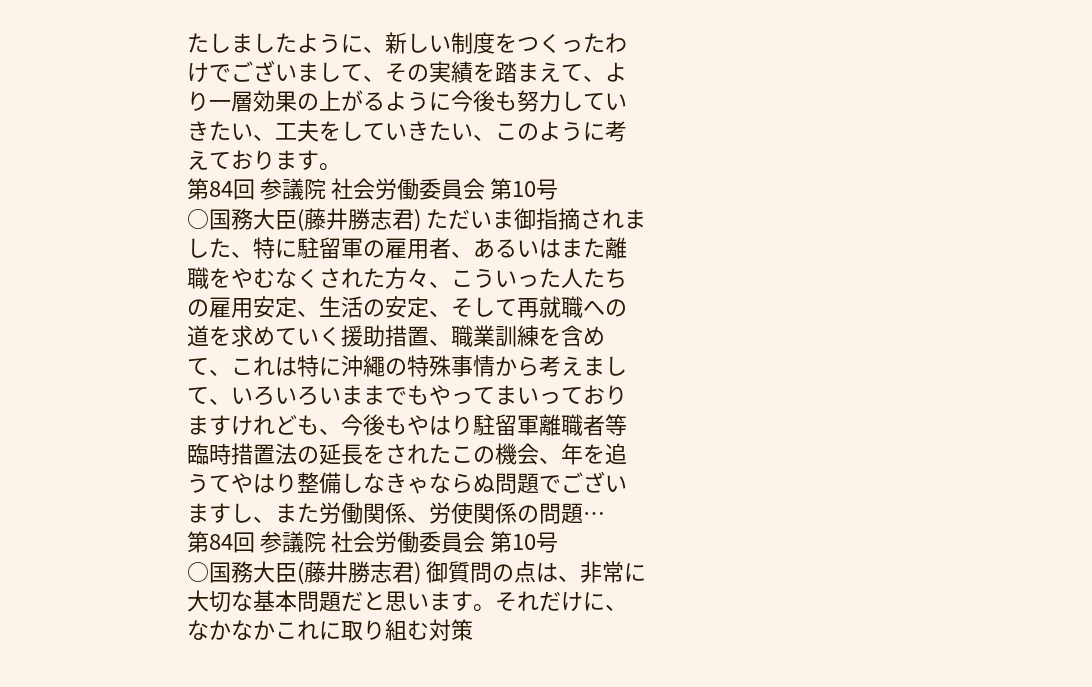たしましたように、新しい制度をつくったわけでございまして、その実績を踏まえて、より一層効果の上がるように今後も努力していきたい、工夫をしていきたい、このように考えております。
第84回 参議院 社会労働委員会 第10号
○国務大臣(藤井勝志君) ただいま御指摘されました、特に駐留軍の雇用者、あるいはまた離職をやむなくされた方々、こういった人たちの雇用安定、生活の安定、そして再就職への道を求めていく援助措置、職業訓練を含めて、これは特に沖繩の特殊事情から考えまして、いろいろいままでもやってまいっておりますけれども、今後もやはり駐留軍離職者等臨時措置法の延長をされたこの機会、年を追うてやはり整備しなきゃならぬ問題でございますし、また労働関係、労使関係の問題…
第84回 参議院 社会労働委員会 第10号
○国務大臣(藤井勝志君) 御質問の点は、非常に大切な基本問題だと思います。それだけに、なかなかこれに取り組む対策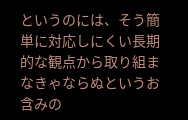というのには、そう簡単に対応しにくい長期的な観点から取り組まなきゃならぬというお含みの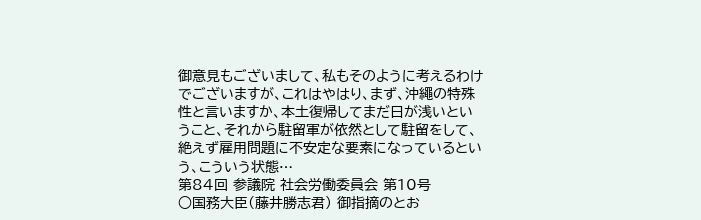御意見もございまして、私もそのように考えるわけでございますが、これはやはり、まず、沖繩の特殊性と言いますか、本土復帰してまだ日が浅いということ、それから駐留軍が依然として駐留をして、絶えず雇用問題に不安定な要素になっているという、こういう状態…
第84回 参議院 社会労働委員会 第10号
○国務大臣(藤井勝志君) 御指摘のとお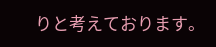りと考えております。